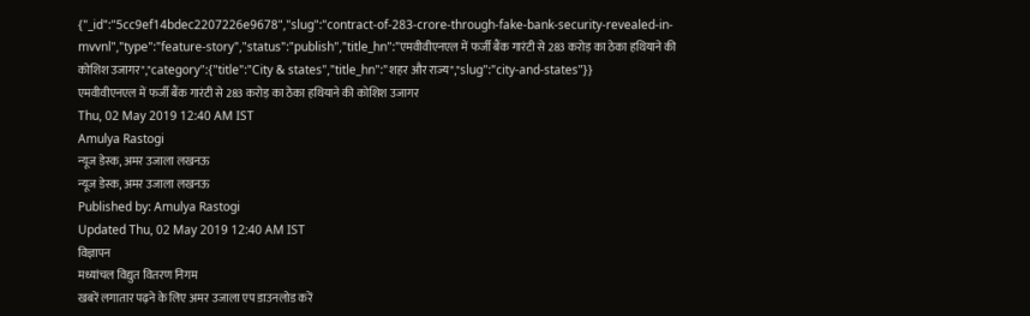{"_id":"5cc9ef14bdec2207226e9678","slug":"contract-of-283-crore-through-fake-bank-security-revealed-in-mvvnl","type":"feature-story","status":"publish","title_hn":"एमवीवीएनएल में फर्जी बैंक गारंटी से 283 करोड़ का ठेका हथियाने की कोशिश उजागर","category":{"title":"City & states","title_hn":"शहर और राज्य","slug":"city-and-states"}}
एमवीवीएनएल में फर्जी बैंक गारंटी से 283 करोड़ का ठेका हथियाने की कोशिश उजागर
Thu, 02 May 2019 12:40 AM IST
Amulya Rastogi
न्यूज डेस्क, अमर उजाला लखनऊ
न्यूज डेस्क, अमर उजाला लखनऊ
Published by: Amulya Rastogi
Updated Thu, 02 May 2019 12:40 AM IST
विज्ञापन
मध्यांचल विद्युत वितरण निगम
खबरें लगातार पढ़ने के लिए अमर उजाला एप डाउनलोड करें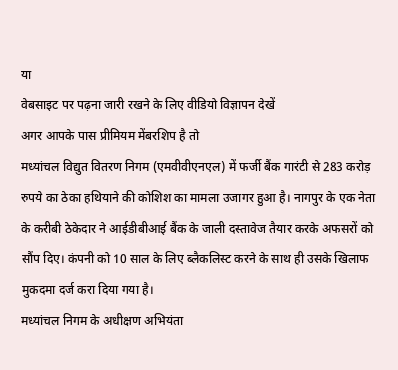या
वेबसाइट पर पढ़ना जारी रखने के लिए वीडियो विज्ञापन देखें
अगर आपके पास प्रीमियम मेंबरशिप है तो
मध्यांचल विद्युत वितरण निगम (एमवीवीएनएल) में फर्जी बैंक गारंटी से 283 करोड़ रुपये का ठेका हथियाने की कोशिश का मामला उजागर हुआ है। नागपुर के एक नेता के करीबी ठेकेदार ने आईडीबीआई बैंक के जाली दस्तावेज तैयार करके अफसरों को सौंप दिए। कंपनी को 10 साल के लिए ब्लैकलिस्ट करने के साथ ही उसके खिलाफ मुकदमा दर्ज करा दिया गया है।
मध्यांचल निगम के अधीक्षण अभियंता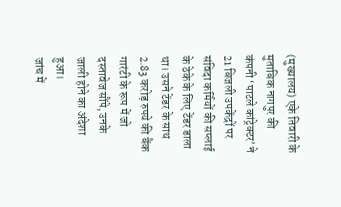(मुख्यालय) एके तिवारी के मुताबिक नागपुर की कंपनी ‘पाटले कांट्रेक्टर’ ने 21 बिजली उपकेंद्रों पर संविदा कर्मियों की सप्लाई के ठेके के लिए टेंडर डाला था। उसने टेंडर के साथ 2.83 करोड़ रुपये की बैंक गारंटी के रूप में जो दस्तावेज सौंपे, उनके जाली होने का अंदेशा हुआ।
जांच में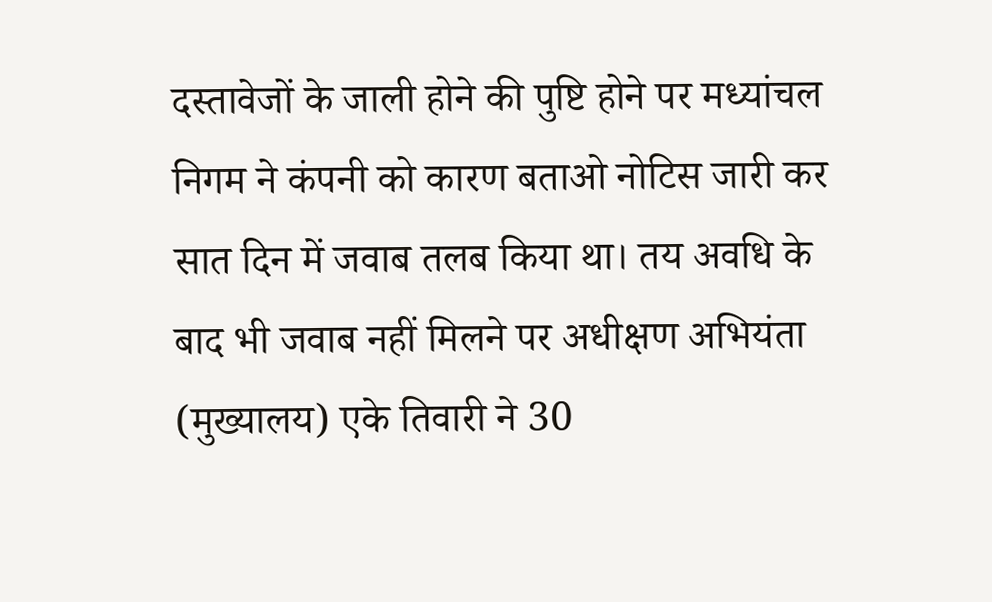दस्तावेजों के जाली होने की पुष्टि होने पर मध्यांचल निगम ने कंपनी को कारण बताओ नोटिस जारी कर सात दिन में जवाब तलब किया था। तय अवधि के बाद भी जवाब नहीं मिलने पर अधीक्षण अभियंता (मुख्यालय) एके तिवारी ने 30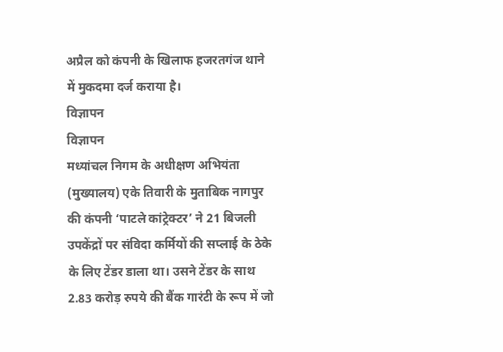अप्रैल को कंपनी के खिलाफ हजरतगंज थाने में मुकदमा दर्ज कराया है।
विज्ञापन
विज्ञापन
मध्यांचल निगम के अधीक्षण अभियंता (मुख्यालय) एके तिवारी के मुताबिक नागपुर की कंपनी ‘पाटले कांट्रेक्टर’ ने 21 बिजली उपकेंद्रों पर संविदा कर्मियों की सप्लाई के ठेके के लिए टेंडर डाला था। उसने टेंडर के साथ 2.83 करोड़ रुपये की बैंक गारंटी के रूप में जो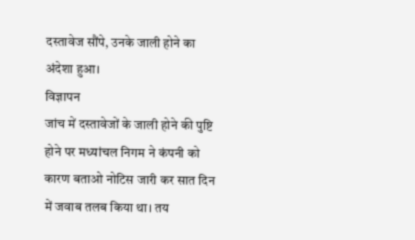दस्तावेज सौंपे, उनके जाली होने का अंदेशा हुआ।
विज्ञापन
जांच में दस्तावेजों के जाली होने की पुष्टि होने पर मध्यांचल निगम ने कंपनी को कारण बताओ नोटिस जारी कर सात दिन में जवाब तलब किया था। तय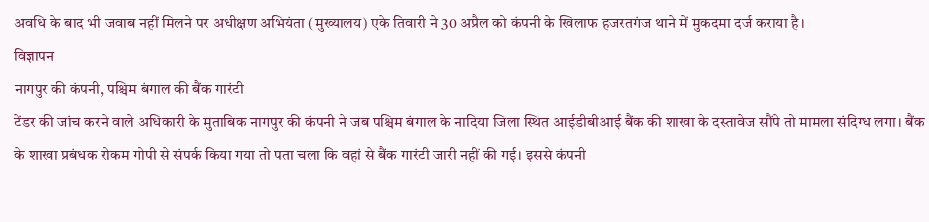अवधि के बाद भी जवाब नहीं मिलने पर अधीक्षण अभियंता (मुख्यालय) एके तिवारी ने 30 अप्रैल को कंपनी के खिलाफ हजरतगंज थाने में मुकदमा दर्ज कराया है।
विज्ञापन
नागपुर की कंपनी, पश्चिम बंगाल की बैंक गारंटी
टेंडर की जांच करने वाले अधिकारी के मुताबिक नागपुर की कंपनी ने जब पश्चिम बंगाल के नादिया जिला स्थित आईडीबीआई बैंक की शाखा के दस्तावेज सौंपे तो मामला संदिग्ध लगा। बैंक के शाखा प्रबंधक रोकम गोपी से संपर्क किया गया तो पता चला कि वहां से बैंक गारंटी जारी नहीं की गई। इससे कंपनी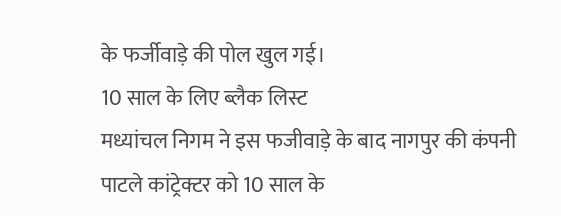के फर्जीवाड़े की पोल खुल गई।
10 साल के लिए ब्लैक लिस्ट
मध्यांचल निगम ने इस फजीवाड़े के बाद नागपुर की कंपनी पाटले कांट्रेक्टर को 10 साल के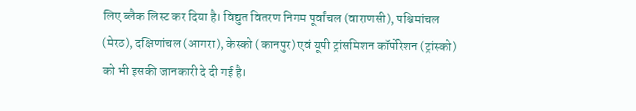लिए ब्लैक लिस्ट कर दिया है। विद्युत वितरण निगम पूर्वांचल (वाराणसी), पश्चिमांचल (मेरठ), दक्षिणांचल (आगरा), केस्को (कानपुर) एवं यूपी ट्रांसमिशन कॉर्पोरेशन (ट्रांस्को) को भी इसकी जानकारी दे दी गई है।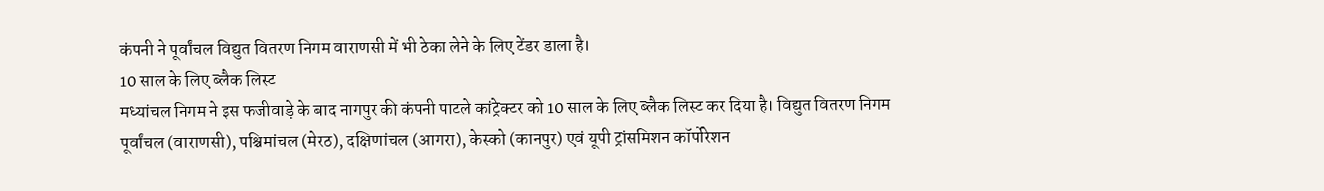कंपनी ने पूर्वांचल विद्युत वितरण निगम वाराणसी में भी ठेका लेने के लिए टेंडर डाला है।
10 साल के लिए ब्लैक लिस्ट
मध्यांचल निगम ने इस फजीवाड़े के बाद नागपुर की कंपनी पाटले कांट्रेक्टर को 10 साल के लिए ब्लैक लिस्ट कर दिया है। विद्युत वितरण निगम पूर्वांचल (वाराणसी), पश्चिमांचल (मेरठ), दक्षिणांचल (आगरा), केस्को (कानपुर) एवं यूपी ट्रांसमिशन कॉर्पोरेशन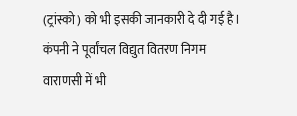(ट्रांस्को) को भी इसकी जानकारी दे दी गई है। कंपनी ने पूर्वांचल विद्युत वितरण निगम वाराणसी में भी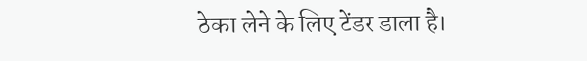ठेका लेने के लिए टेंडर डाला है।